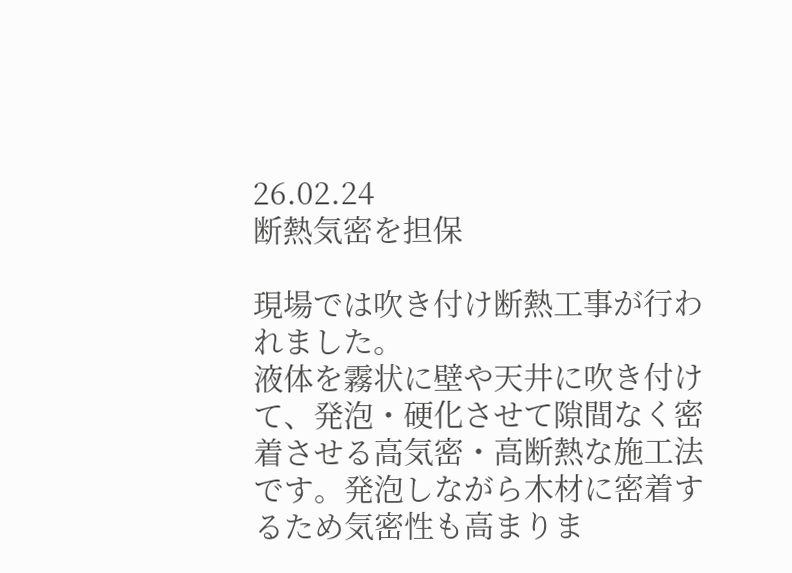26.02.24
断熱気密を担保

現場では吹き付け断熱工事が行われました。
液体を霧状に壁や天井に吹き付けて、発泡・硬化させて隙間なく密着させる高気密・高断熱な施工法です。発泡しながら木材に密着するため気密性も高まりま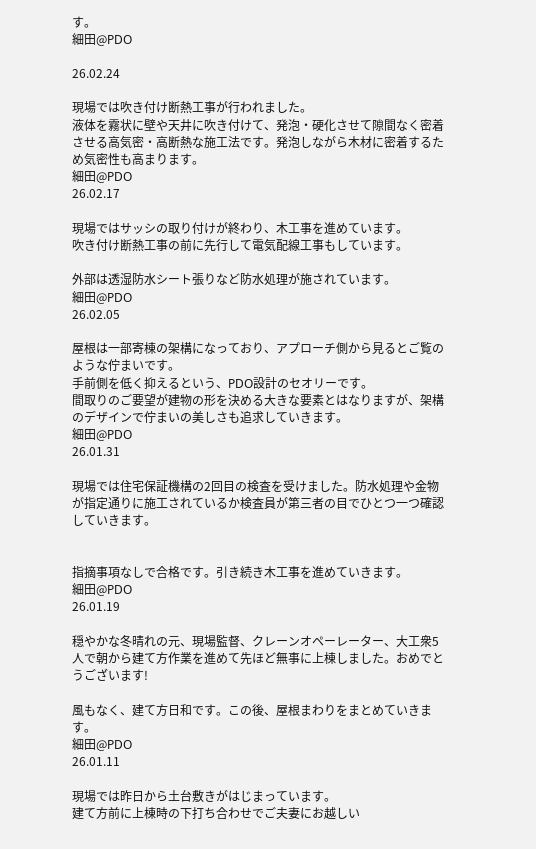す。
細田@PDO

26.02.24

現場では吹き付け断熱工事が行われました。
液体を霧状に壁や天井に吹き付けて、発泡・硬化させて隙間なく密着させる高気密・高断熱な施工法です。発泡しながら木材に密着するため気密性も高まります。
細田@PDO
26.02.17

現場ではサッシの取り付けが終わり、木工事を進めています。
吹き付け断熱工事の前に先行して電気配線工事もしています。

外部は透湿防水シート張りなど防水処理が施されています。
細田@PDO
26.02.05

屋根は一部寄棟の架構になっており、アプローチ側から見るとご覧のような佇まいです。
手前側を低く抑えるという、PDO設計のセオリーです。
間取りのご要望が建物の形を決める大きな要素とはなりますが、架構のデザインで佇まいの美しさも追求していきます。
細田@PDO
26.01.31

現場では住宅保証機構の2回目の検査を受けました。防水処理や金物が指定通りに施工されているか検査員が第三者の目でひとつ一つ確認していきます。


指摘事項なしで合格です。引き続き木工事を進めていきます。
細田@PDO
26.01.19

穏やかな冬晴れの元、現場監督、クレーンオペーレーター、大工衆5人で朝から建て方作業を進めて先ほど無事に上棟しました。おめでとうございます!

風もなく、建て方日和です。この後、屋根まわりをまとめていきます。
細田@PDO
26.01.11

現場では昨日から土台敷きがはじまっています。
建て方前に上棟時の下打ち合わせでご夫妻にお越しい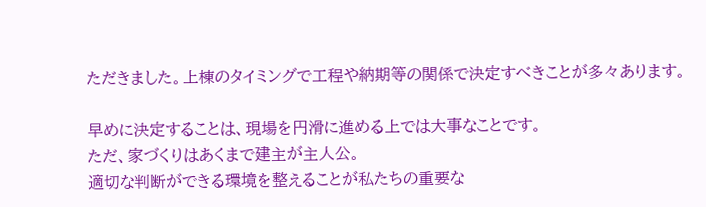ただきました。上棟のタイミングで工程や納期等の関係で決定すべきことが多々あります。

早めに決定することは、現場を円滑に進める上では大事なことです。
ただ、家づくりはあくまで建主が主人公。
適切な判断ができる環境を整えることが私たちの重要な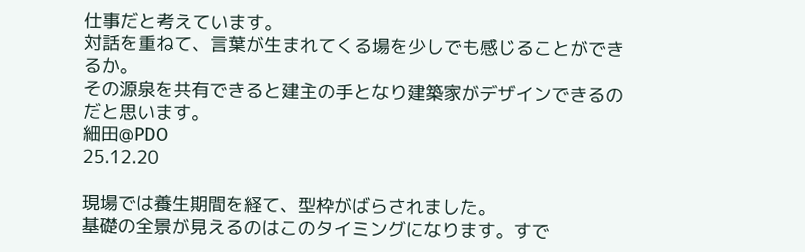仕事だと考えています。
対話を重ねて、言葉が生まれてくる場を少しでも感じることができるか。
その源泉を共有できると建主の手となり建築家がデザインできるのだと思います。
細田@PDO
25.12.20

現場では養生期間を経て、型枠がばらされました。
基礎の全景が見えるのはこのタイミングになります。すで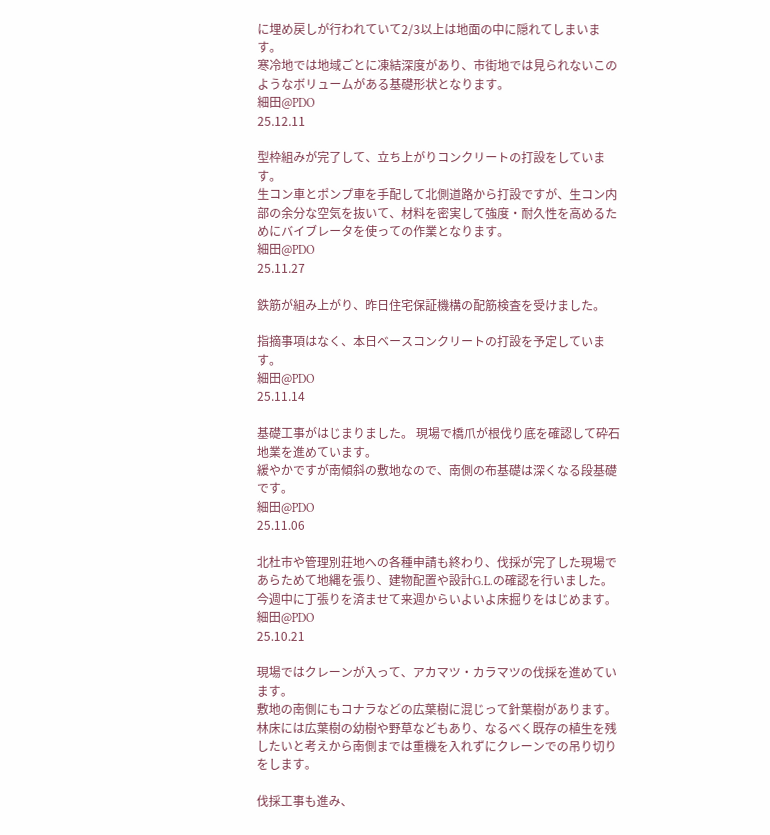に埋め戻しが行われていて2/3以上は地面の中に隠れてしまいます。
寒冷地では地域ごとに凍結深度があり、市街地では見られないこのようなボリュームがある基礎形状となります。
細田@PDO
25.12.11

型枠組みが完了して、立ち上がりコンクリートの打設をしています。
生コン車とポンプ車を手配して北側道路から打設ですが、生コン内部の余分な空気を抜いて、材料を密実して強度・耐久性を高めるためにバイブレータを使っての作業となります。
細田@PDO
25.11.27

鉄筋が組み上がり、昨日住宅保証機構の配筋検査を受けました。

指摘事項はなく、本日ベースコンクリートの打設を予定しています。
細田@PDO
25.11.14

基礎工事がはじまりました。 現場で橋爪が根伐り底を確認して砕石地業を進めています。
緩やかですが南傾斜の敷地なので、南側の布基礎は深くなる段基礎です。
細田@PDO
25.11.06

北杜市や管理別荘地への各種申請も終わり、伐採が完了した現場であらためて地縄を張り、建物配置や設計G.L.の確認を行いました。
今週中に丁張りを済ませて来週からいよいよ床掘りをはじめます。
細田@PDO
25.10.21

現場ではクレーンが入って、アカマツ・カラマツの伐採を進めています。
敷地の南側にもコナラなどの広葉樹に混じって針葉樹があります。林床には広葉樹の幼樹や野草などもあり、なるべく既存の植生を残したいと考えから南側までは重機を入れずにクレーンでの吊り切りをします。

伐採工事も進み、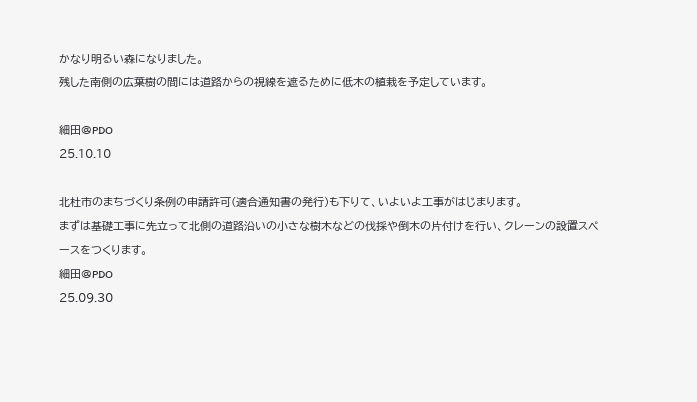かなり明るい森になりました。
残した南側の広葉樹の間には道路からの視線を遮るために低木の植栽を予定しています。

細田@PDO
25.10.10

北杜市のまちづくり条例の申請許可(適合通知書の発行)も下りて、いよいよ工事がはじまります。
まずは基礎工事に先立って北側の道路沿いの小さな樹木などの伐採や倒木の片付けを行い、クレーンの設置スペースをつくります。
細田@PDO
25.09.30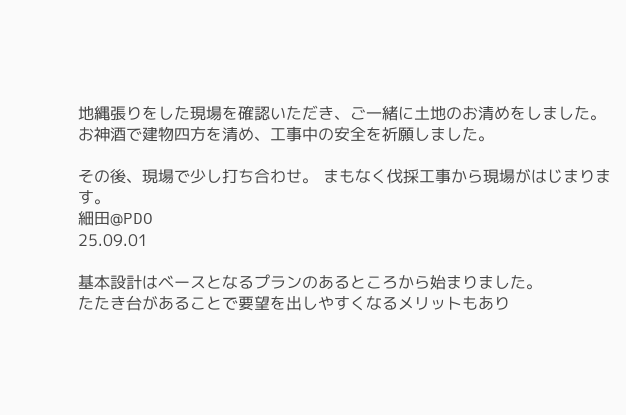地縄張りをした現場を確認いただき、ご一緒に土地のお清めをしました。
お神酒で建物四方を清め、工事中の安全を祈願しました。

その後、現場で少し打ち合わせ。 まもなく伐採工事から現場がはじまります。
細田@PDO
25.09.01

基本設計はベースとなるプランのあるところから始まりました。
たたき台があることで要望を出しやすくなるメリットもあり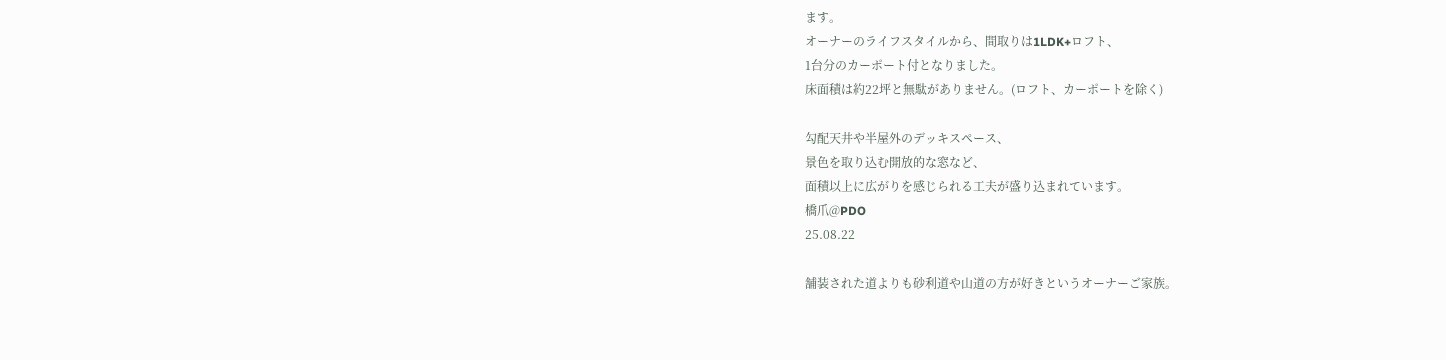ます。
オーナーのライフスタイルから、間取りは1LDK+ロフト、
1台分のカーポート付となりました。
床面積は約22坪と無駄がありません。(ロフト、カーポートを除く)

勾配天井や半屋外のデッキスペース、
景色を取り込む開放的な窓など、
面積以上に広がりを感じられる工夫が盛り込まれています。
橋爪@PDO
25.08.22

舗装された道よりも砂利道や山道の方が好きというオーナーご家族。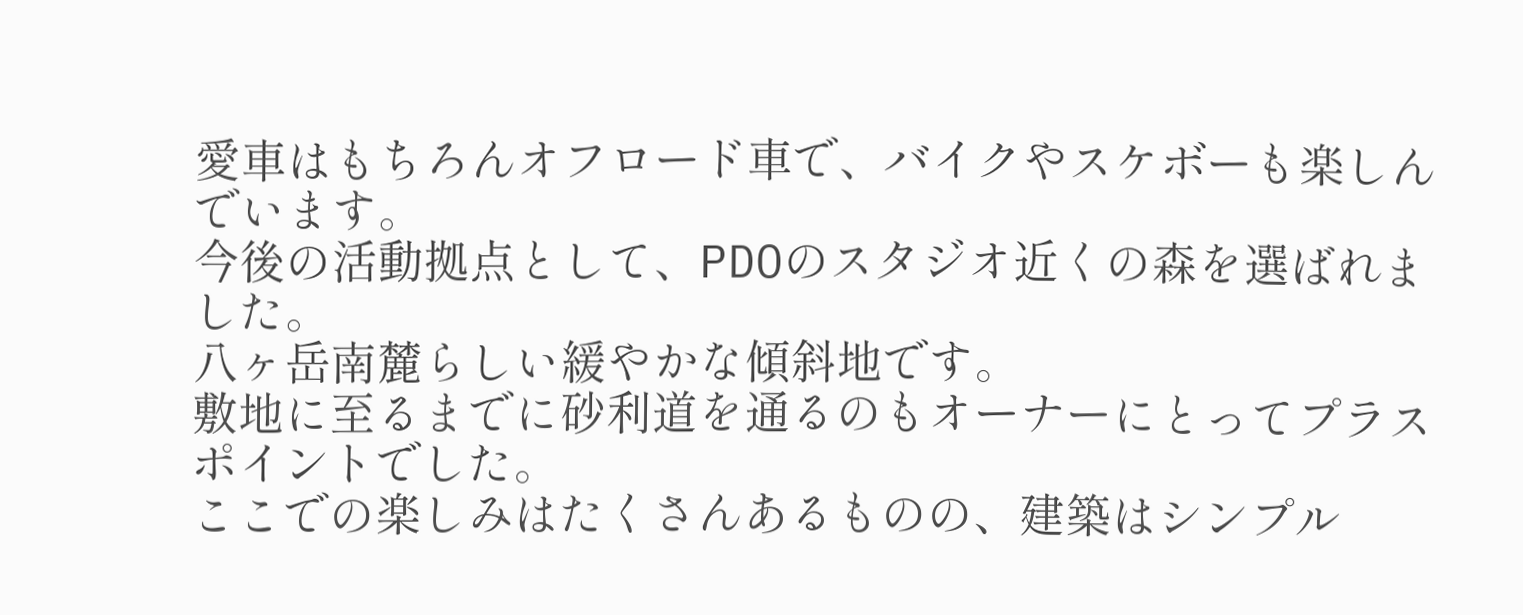愛車はもちろんオフロード車で、バイクやスケボーも楽しんでいます。
今後の活動拠点として、PDOのスタジオ近くの森を選ばれました。
八ヶ岳南麓らしい緩やかな傾斜地です。
敷地に至るまでに砂利道を通るのもオーナーにとってプラスポイントでした。
ここでの楽しみはたくさんあるものの、建築はシンプル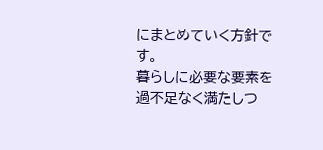にまとめていく方針です。
暮らしに必要な要素を過不足なく満たしつ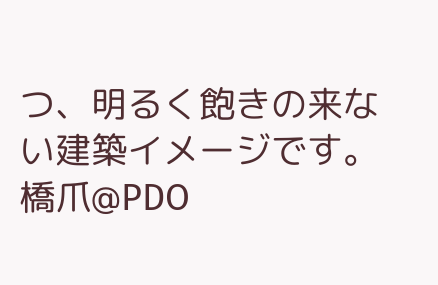つ、明るく飽きの来ない建築イメージです。
橋爪@PDO